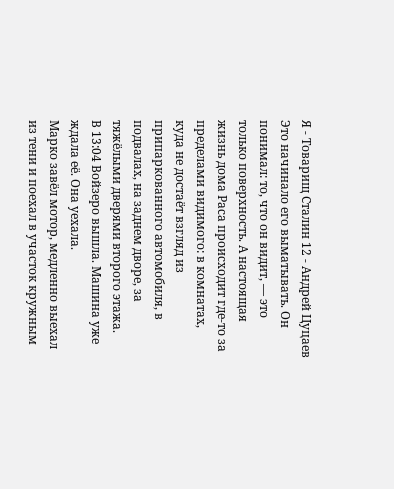Я - Товарищ Сталин 12 - Андрей Цуцаев
Это начинало его выматывать. Он понимал: то, что он видит, — это только поверхность. А настоящая жизнь дома Раса происходит где-то за пределами видимого: в комнатах, куда не достаёт взгляд из припаркованного автомобиля, в подвалах, на заднем дворе, за тяжёлыми дверями второго этажа.
В 13:04 Войзеро вышла. Машина уже ждала её. Она уехала.
Марко завёл мотор, медленно выехал из тени и поехал в участок кружным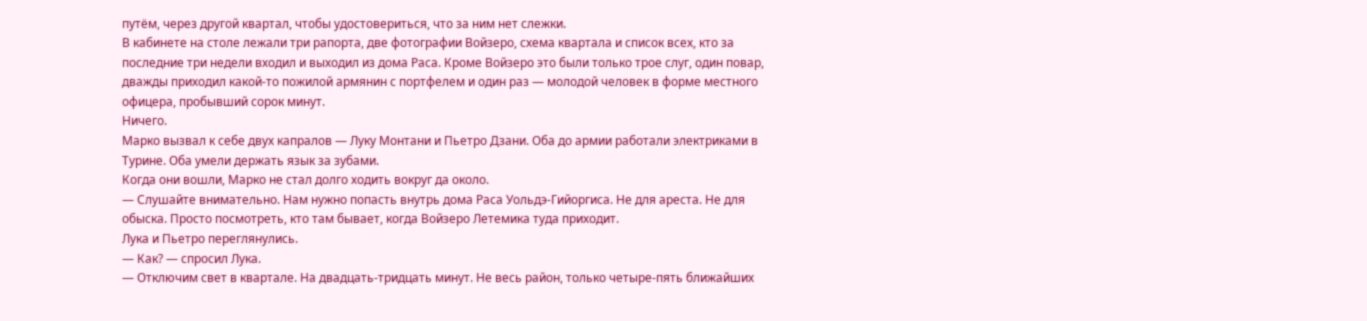путём, через другой квартал, чтобы удостовериться, что за ним нет слежки.
В кабинете на столе лежали три рапорта, две фотографии Войзеро, схема квартала и список всех, кто за последние три недели входил и выходил из дома Раса. Кроме Войзеро это были только трое слуг, один повар, дважды приходил какой-то пожилой армянин с портфелем и один раз — молодой человек в форме местного офицера, пробывший сорок минут.
Ничего.
Марко вызвал к себе двух капралов — Луку Монтани и Пьетро Дзани. Оба до армии работали электриками в Турине. Оба умели держать язык за зубами.
Когда они вошли, Марко не стал долго ходить вокруг да около.
— Слушайте внимательно. Нам нужно попасть внутрь дома Раса Уольдэ-Гийоргиса. Не для ареста. Не для обыска. Просто посмотреть, кто там бывает, когда Войзеро Летемика туда приходит.
Лука и Пьетро переглянулись.
— Как? — спросил Лука.
— Отключим свет в квартале. На двадцать-тридцать минут. Не весь район, только четыре-пять ближайших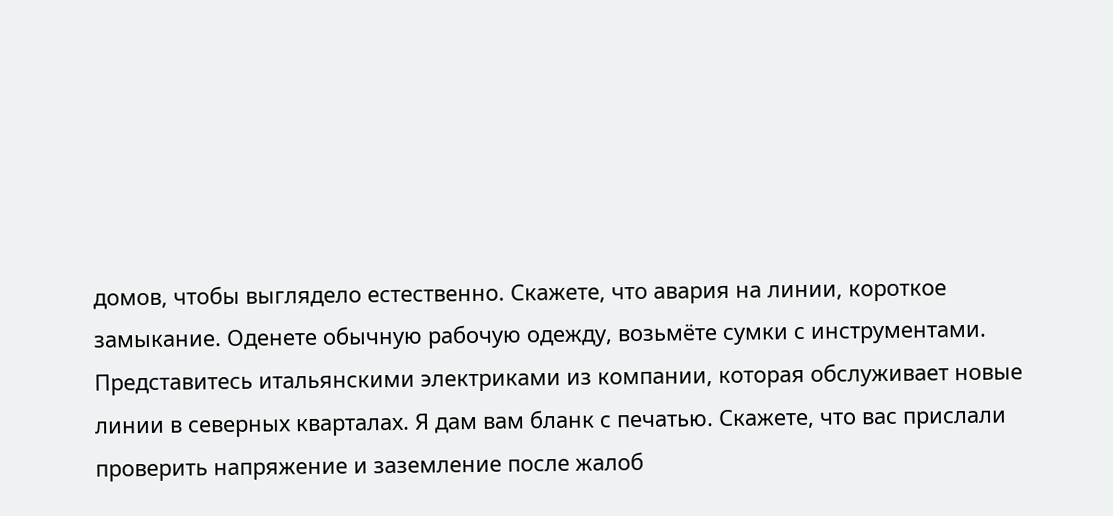домов, чтобы выглядело естественно. Скажете, что авария на линии, короткое замыкание. Оденете обычную рабочую одежду, возьмёте сумки с инструментами. Представитесь итальянскими электриками из компании, которая обслуживает новые линии в северных кварталах. Я дам вам бланк с печатью. Скажете, что вас прислали проверить напряжение и заземление после жалоб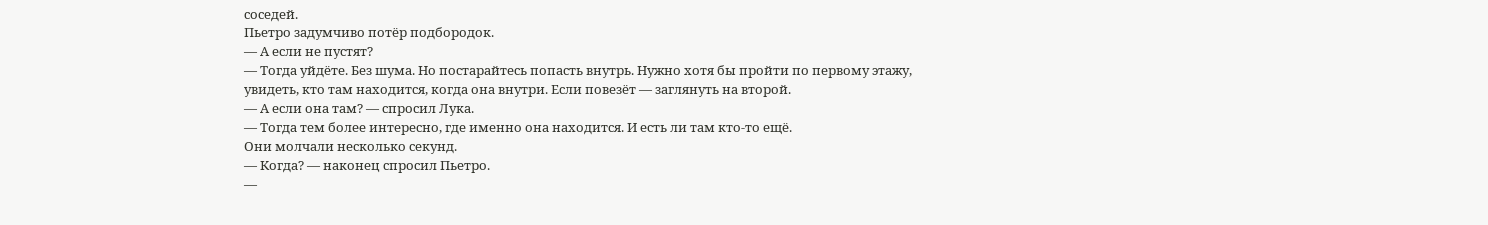соседей.
Пьетро задумчиво потёр подбородок.
— А если не пустят?
— Тогда уйдёте. Без шума. Но постарайтесь попасть внутрь. Нужно хотя бы пройти по первому этажу, увидеть, кто там находится, когда она внутри. Если повезёт — заглянуть на второй.
— А если она там? — спросил Лука.
— Тогда тем более интересно, где именно она находится. И есть ли там кто-то ещё.
Они молчали несколько секунд.
— Когда? — наконец спросил Пьетро.
—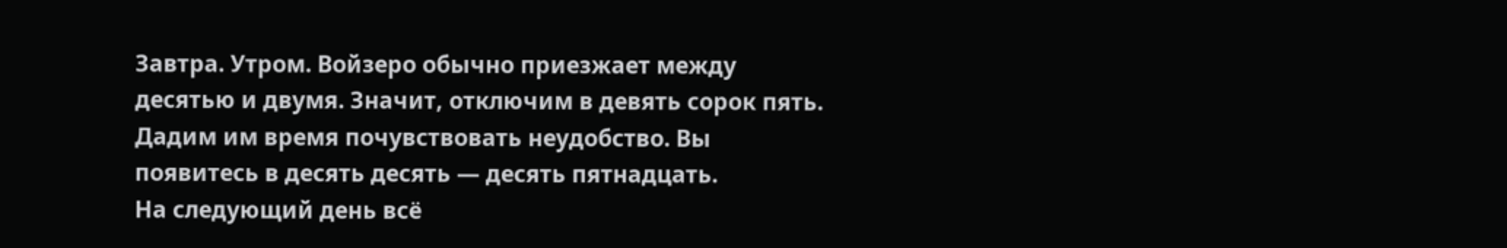Завтра. Утром. Войзеро обычно приезжает между десятью и двумя. Значит, отключим в девять сорок пять. Дадим им время почувствовать неудобство. Вы появитесь в десять десять — десять пятнадцать.
На следующий день всё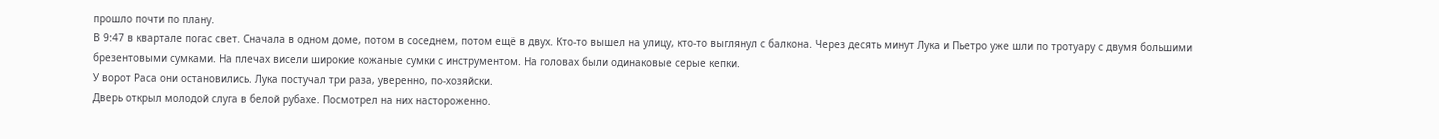прошло почти по плану.
В 9:47 в квартале погас свет. Сначала в одном доме, потом в соседнем, потом ещё в двух. Кто-то вышел на улицу, кто-то выглянул с балкона. Через десять минут Лука и Пьетро уже шли по тротуару с двумя большими брезентовыми сумками. На плечах висели широкие кожаные сумки с инструментом. На головах были одинаковые серые кепки.
У ворот Раса они остановились. Лука постучал три раза, уверенно, по-хозяйски.
Дверь открыл молодой слуга в белой рубахе. Посмотрел на них настороженно.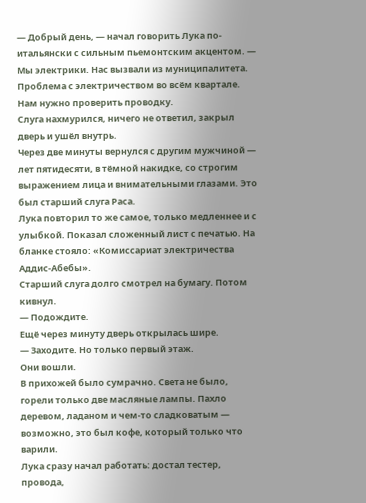— Добрый день, — начал говорить Лука по-итальянски с сильным пьемонтским акцентом. — Мы электрики. Нас вызвали из муниципалитета. Проблема с электричеством во всём квартале. Нам нужно проверить проводку.
Слуга нахмурился, ничего не ответил, закрыл дверь и ушёл внутрь.
Через две минуты вернулся с другим мужчиной — лет пятидесяти, в тёмной накидке, со строгим выражением лица и внимательными глазами. Это был старший слуга Раса.
Лука повторил то же самое, только медленнее и с улыбкой. Показал сложенный лист с печатью. На бланке стояло: «Комиссариат электричества Аддис-Абебы».
Старший слуга долго смотрел на бумагу. Потом кивнул.
— Подождите.
Ещё через минуту дверь открылась шире.
— Заходите. Но только первый этаж.
Они вошли.
В прихожей было сумрачно. Света не было, горели только две масляные лампы. Пахло деревом, ладаном и чем-то сладковатым — возможно, это был кофе, который только что варили.
Лука сразу начал работать: достал тестер, провода,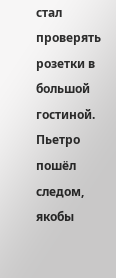стал проверять розетки в большой гостиной. Пьетро пошёл следом, якобы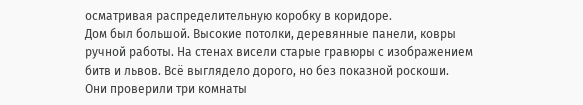осматривая распределительную коробку в коридоре.
Дом был большой. Высокие потолки, деревянные панели, ковры ручной работы. На стенах висели старые гравюры с изображением битв и львов. Всё выглядело дорого, но без показной роскоши.
Они проверили три комнаты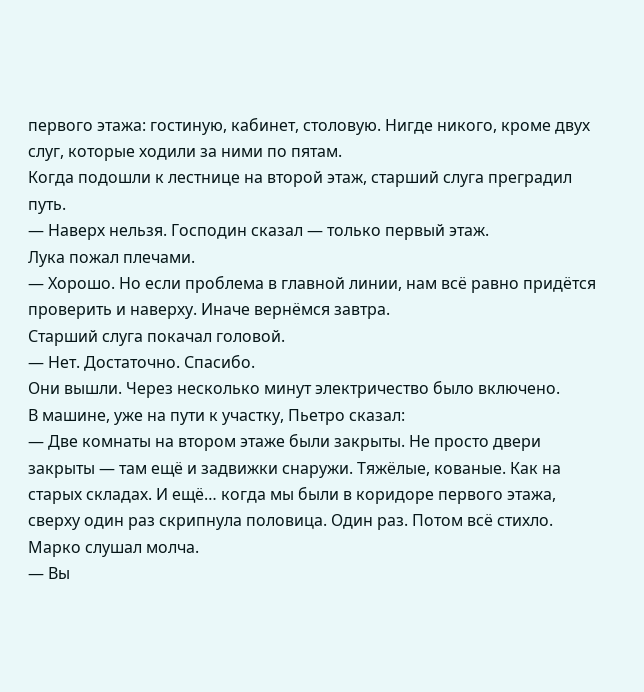первого этажа: гостиную, кабинет, столовую. Нигде никого, кроме двух слуг, которые ходили за ними по пятам.
Когда подошли к лестнице на второй этаж, старший слуга преградил путь.
— Наверх нельзя. Господин сказал — только первый этаж.
Лука пожал плечами.
— Хорошо. Но если проблема в главной линии, нам всё равно придётся проверить и наверху. Иначе вернёмся завтра.
Старший слуга покачал головой.
— Нет. Достаточно. Спасибо.
Они вышли. Через несколько минут электричество было включено.
В машине, уже на пути к участку, Пьетро сказал:
— Две комнаты на втором этаже были закрыты. Не просто двери закрыты — там ещё и задвижки снаружи. Тяжёлые, кованые. Как на старых складах. И ещё… когда мы были в коридоре первого этажа, сверху один раз скрипнула половица. Один раз. Потом всё стихло.
Марко слушал молча.
— Вы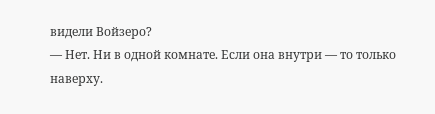видели Войзеро?
— Нет. Ни в одной комнате. Если она внутри — то только наверху.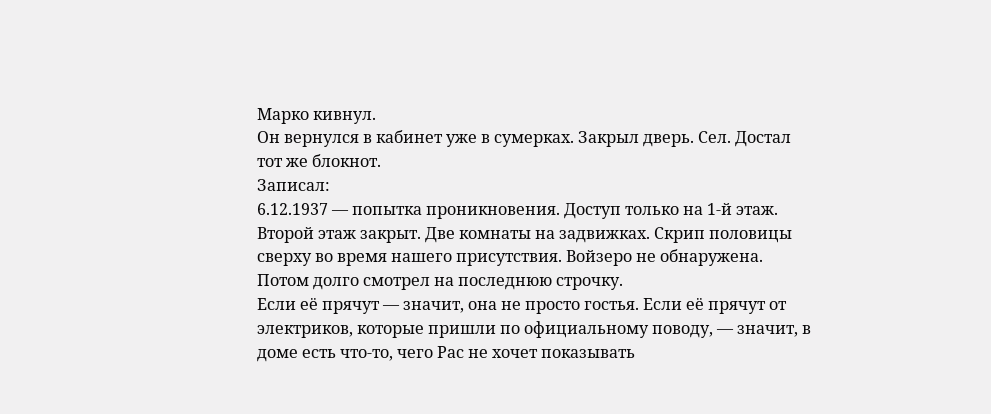Марко кивнул.
Он вернулся в кабинет уже в сумерках. Закрыл дверь. Сел. Достал тот же блокнот.
Записал:
6.12.1937 — попытка проникновения. Доступ только на 1-й этаж. Второй этаж закрыт. Две комнаты на задвижках. Скрип половицы сверху во время нашего присутствия. Войзеро не обнаружена.
Потом долго смотрел на последнюю строчку.
Если её прячут — значит, она не просто гостья. Если её прячут от электриков, которые пришли по официальному поводу, — значит, в доме есть что-то, чего Рас не хочет показывать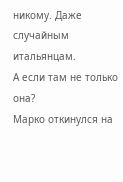никому. Даже случайным итальянцам.
А если там не только она?
Марко откинулся на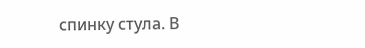спинку стула. В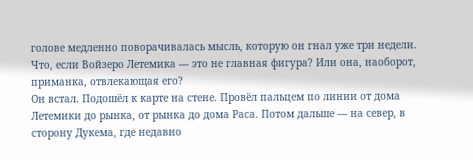голове медленно поворачивалась мысль, которую он гнал уже три недели.
Что, если Войзеро Летемика — это не главная фигура? Или она, наоборот, приманка, отвлекающая его?
Он встал. Подошёл к карте на стене. Провёл пальцем по линии от дома Летемики до рынка, от рынка до дома Раса. Потом дальше — на север, в сторону Дукема, где недавно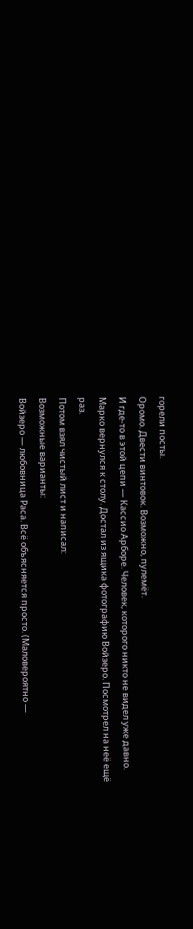горели посты.
Оромо. Двести винтовок. Возможно, пулемёт.
И где-то в этой цепи — Кассио Арборе. Человек, которого никто не видел уже давно.
Марко вернулся к столу. Достал из ящика фотографию Войзеро. Посмотрел на неё ещё раз.
Потом взял чистый лист и написал:
Возможные варианты:
Войзеро — любовница Раса. Всё объясняется просто. (Маловероятно —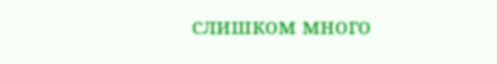слишком много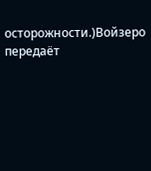осторожности.)Войзеро передаёт